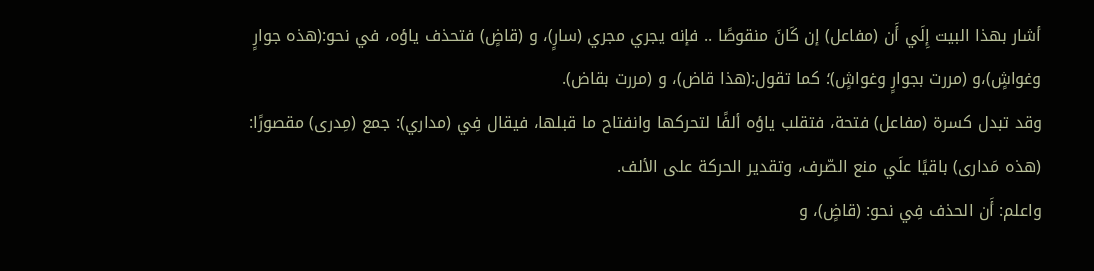أشار بهذا البيت إِلَي أَن (مفاعل) إن كَانَ منقوصًا .. فإنه يجري مجري (سارٍ)، و (قاضٍ) فتحذف ياؤه، في نحو:(هذه جوارٍ وغواشٍ)،و (مررت بجوارٍ وغواشٍ)؛ كما تقول:(هذا قاض)، و (مررت بقاض).
وقد تبدل كسرة (مفاعل) فتحة، فتقلب ياؤه ألفًا لتحركها وانفتاح ما قبلها، فيقال فِي (مداري): جمع (مِدرى) مقصورًا: (هذه مَدارى) باقيًا علَي منع الصّرف، وتقدير الحركة على الألف.
واعلم: أَن الحذف فِي نحو: (قاضٍ)، و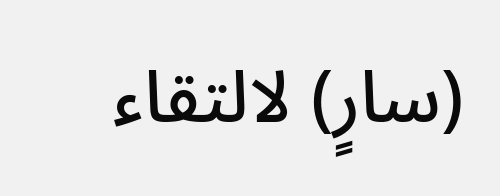(سارٍ) لالتقاء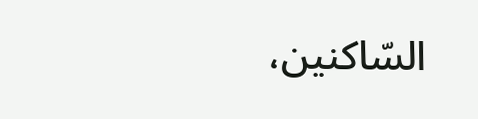السّاكنين،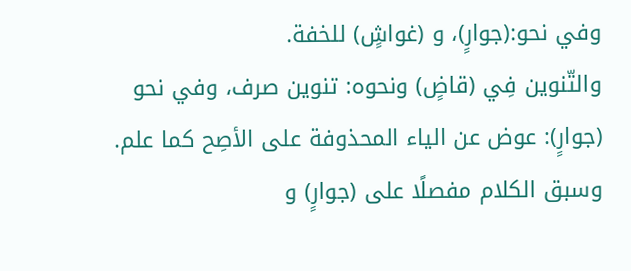وفي نحو:(جوارٍ)، و (غواشٍ) للخفة.
والتّنوين فِي (قاضٍ) ونحوه: تنوين صرف، وفي نحو (جوارٍ): عوض عن الياء المحذوفة على الأصِح كما علم.
وسبق الكلام مفصلًا على (جوارٍ) و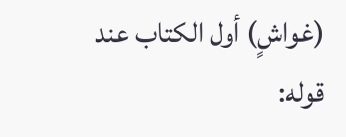(غواشٍ) أول الكتاب عند قوله: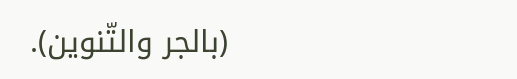(بالجر والتّنوين).